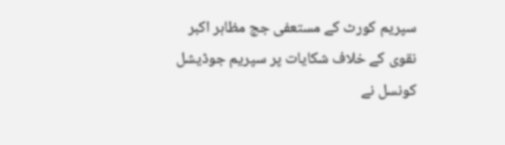سپریم کورٹ کے مستعفی جج مظاہر اکبر نقوی کے خلاف شکایات پر سپریم جوڈیشل کونسل نے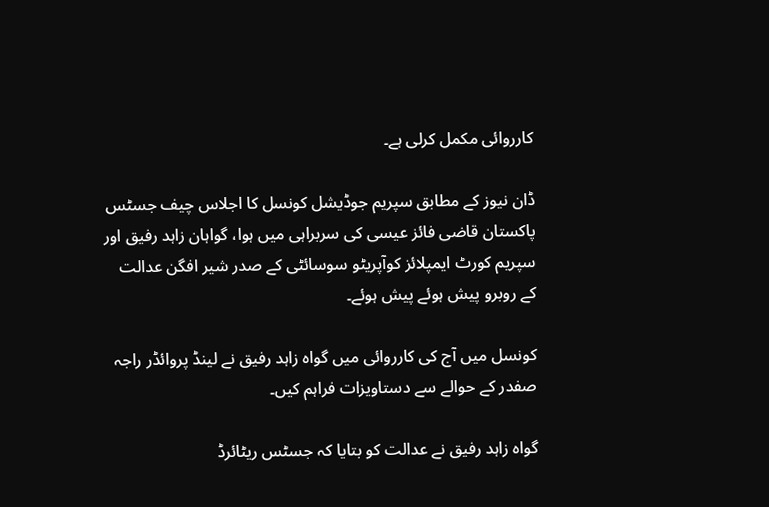کارروائی مکمل کرلی ہے۔

ڈان نیوز کے مطابق سپریم جوڈیشل کونسل کا اجلاس چیف جسٹس پاکستان قاضی فائز عیسی کی سربراہی میں ہوا، گواہان زاہد رفیق اور سپریم کورٹ ایمپلائز کوآپریٹو سوسائٹی کے صدر شیر افگن عدالت کے روبرو پیش ہوئے پیش ہوئے۔

کونسل میں آج کی کارروائی میں گواہ زاہد رفیق نے لینڈ پروائڈر راجہ صفدر کے حوالے سے دستاویزات فراہم کیں۔

گواہ زاہد رفیق نے عدالت کو بتایا کہ جسٹس ریٹائرڈ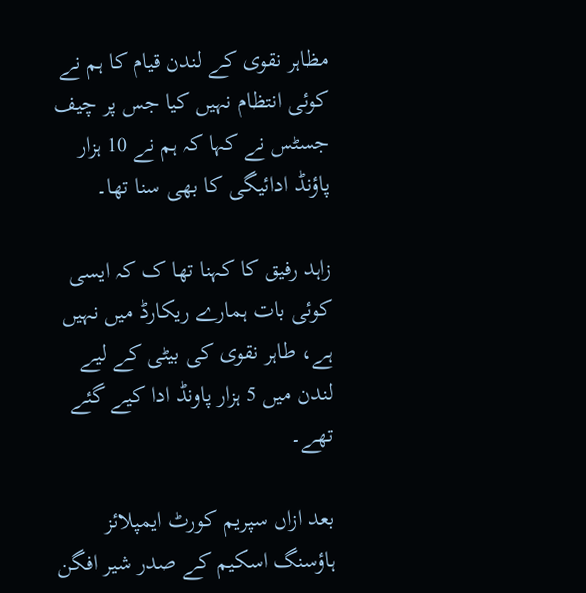مظاہر نقوی کے لندن قیام کا ہم نے کوئی انتظام نہیں کیا جس پر چیف جسٹس نے کہا کہ ہم نے 10 ہزار پاؤنڈ ادائیگی کا بھی سنا تھا۔

زاہد رفیق کا کہنا تھا ک کہ ایسی کوئی بات ہمارے ریکارڈ میں نہیں ہے، طاہر نقوی کی بیٹی کے لیے لندن میں 5 ہزار پاونڈ ادا کیے گئے تھے۔

بعد ازاں سپریم کورٹ ایمپلائز ہاؤسنگ اسکیم کے صدر شیر افگن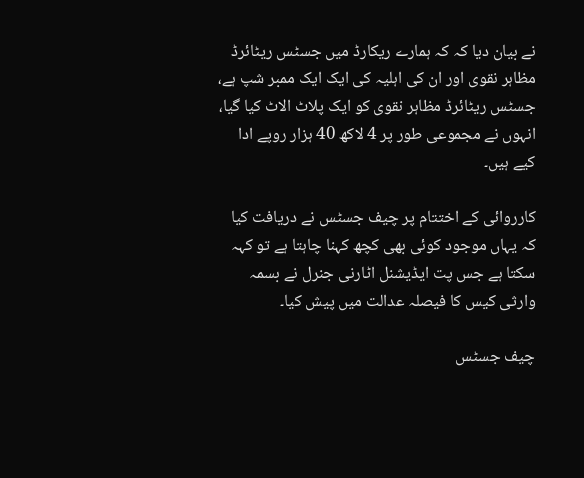نے بیان دیا کہ کہ ہمارے ریکارڈ میں جسٹس ریٹائرڈ مظاہر نقوی اور ان کی اہلیہ کی ایک ایک ممبر شپ ہے، جسٹس ریٹائرڈ مظاہر نقوی کو ایک پلاٹ الاٹ کیا گیا، انہوں نے مجموعی طور پر 4 لاکھ 40 ہزار روپے ادا کیے ہیں۔

کارروائی کے اختتام پر چیف جسٹس نے دریافت کیا کہ یہاں موجود کوئی بھی کچھ کہنا چاہتا ہے تو کہہ سکتا ہے جس پت ایڈیشنل اٹارنی جنرل نے بسمہ وارثی کیس کا فیصلہ عدالت میں پیش کیا۔

چیف جسٹس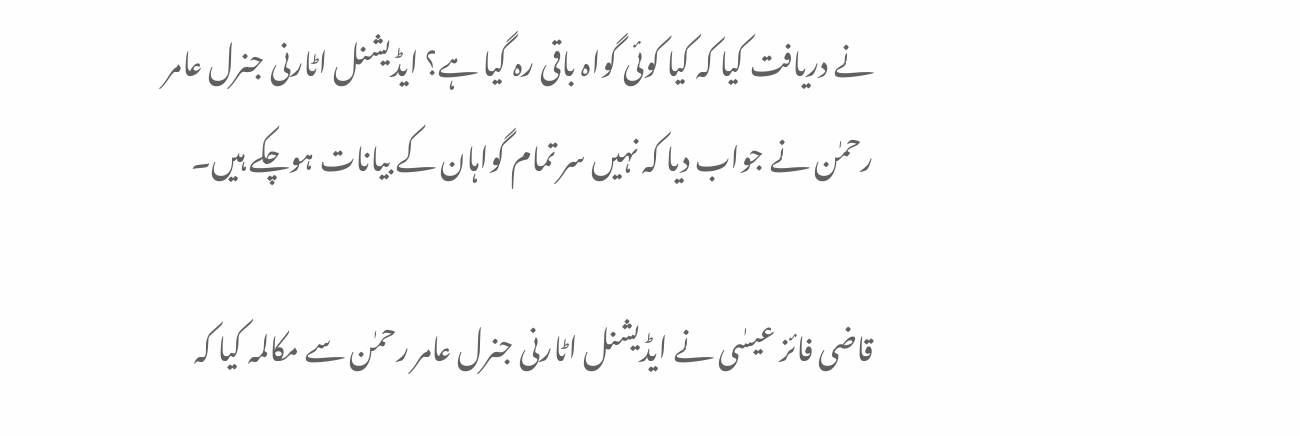نے دریافت کیا کہ کیا کوئی گواہ باقی رہ گیا ہے؟ ایڈیشنل اٹارنی جنرل عامر رحمٰن نے جواب دیا کہ نہیں سر تمام گواہان کے بیانات ہوچکے ہیں۔

قاضی فائز عیسٰی نے ایڈیشنل اٹارنی جنرل عامر رحمٰن سے مکالمہ کیا کہ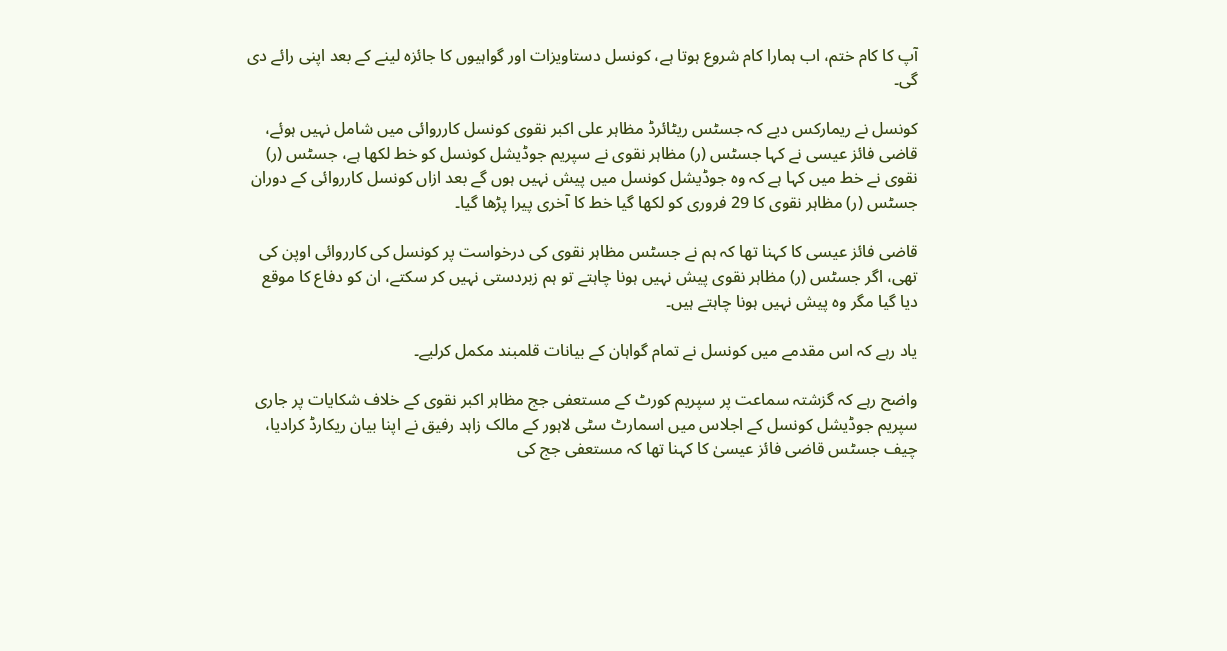آپ کا کام ختم، اب ہمارا کام شروع ہوتا ہے، کونسل دستاویزات اور گواہیوں کا جائزہ لینے کے بعد اپنی رائے دی گی۔

کونسل نے ریمارکس دیے کہ جسٹس ریٹائرڈ مظاہر علی اکبر نقوی کونسل کارروائی میں شامل نہیں ہوئے، قاضی فائز عیسی نے کہا جسٹس (ر) مظاہر نقوی نے سپریم جوڈیشل کونسل کو خط لکھا ہے، جسٹس (ر) نقوی نے خط میں کہا ہے کہ وہ جوڈیشل کونسل میں پیش نہیں ہوں گے بعد ازاں کونسل کارروائی کے دوران جسٹس (ر) مظاہر نقوی کا 29 فروری کو لکھا گیا خط کا آخری پیرا پڑھا گیا۔

قاضی فائز عیسی کا کہنا تھا کہ ہم نے جسٹس مظاہر نقوی کی درخواست پر کونسل کی کارروائی اوپن کی تھی، اگر جسٹس (ر) مظاہر نقوی پیش نہیں ہونا چاہتے تو ہم زبردستی نہیں کر سکتے، ان کو دفاع کا موقع دیا گیا مگر وہ پیش نہیں ہونا چاہتے ہیں۔

یاد رہے کہ اس مقدمے میں کونسل نے تمام گواہان کے بیانات قلمبند مکمل کرلیے۔

واضح رہے کہ گزشتہ سماعت پر سپریم کورٹ کے مستعفی جج مظاہر اکبر نقوی کے خلاف شکایات پر جاری سپریم جوڈیشل کونسل کے اجلاس میں اسمارٹ سٹی لاہور کے مالک زاہد رفیق نے اپنا بیان ریکارڈ کرادیا، چیف جسٹس قاضی فائز عیسیٰ کا کہنا تھا کہ مستعفی جج کی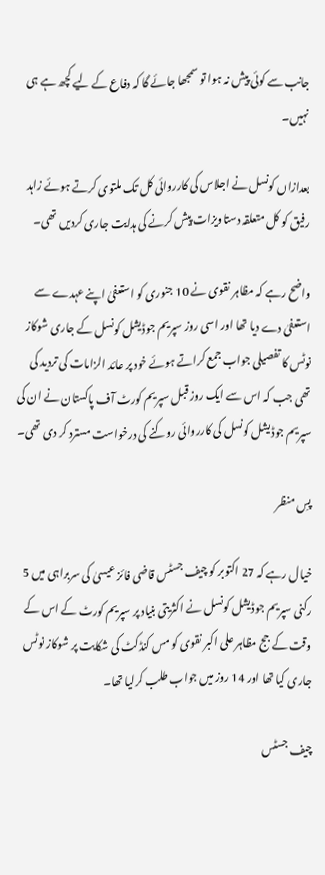جانب سے کوئی پیش نہ ہوا تو سمجھا جائے گا کہ دفاع کے لیے کچھ ہے ہی نہیں۔

بعدازاں کونسل نے اجلاس کی کارروائی کل تک ملتوی کرتے ہوئے زاہد رفیق کو کل متعلقہ دستاویزات پیش کرنے کی ہدایت جاری کردیں تھی۔

واضح رہے کہ مظاہر نقوی نے 10 جنوری کو استعفیٰ اپنے عہدے سے استعفیٰ دے دیا تھا اور اسی روز سپریم جوڈیشل کونسل کے جاری شوکاز نوٹس کا تفصیلی جواب جمع کراتے ہوئے خود پر عائد الزامات کی تردید کی تھی جب کہ اس سے ایک روز قبل سپریم کورٹ آف پاکستان نے ان کی سپریم جوڈیشل کونسل کی کارروائی روکنے کی درخواست مسترد کر دی تھی۔

پسِ منظر

خیال رہے کہ 27 اکتوبر کو چیف جسٹس قاضی فائز عیسیٰ کی سربراہی میں 5 رکنی سپریم جوڈیشل کونسل نے اکثریتی بنیاد پر سپریم کورٹ کے اس کے وقت کے جج مظاہر علی اکبر نقوی کو مس کنڈکٹ کی شکایت پر شوکاز نوٹس جاری کیا تھا اور 14 روز میں جواب طلب کرلیا تھا۔

چیف جسٹس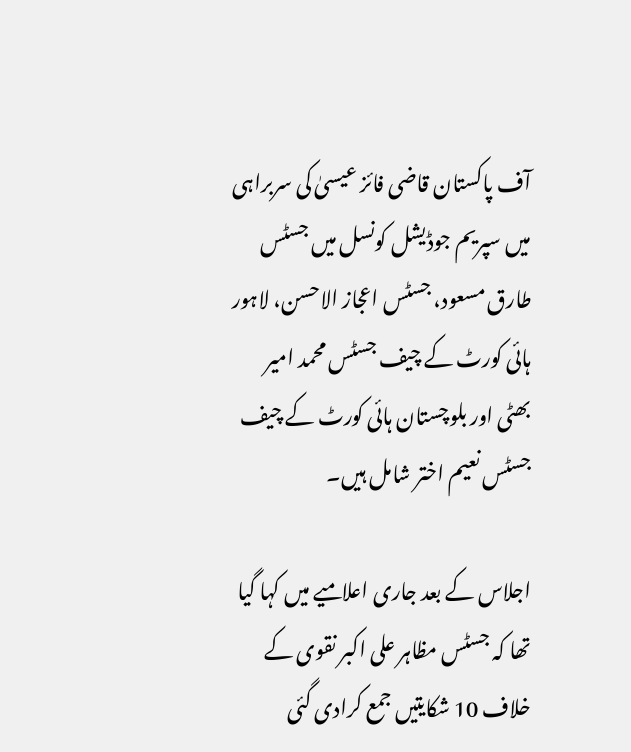آف پاکستان قاضی فائز عیسیٰ کی سربراہی میں سپریم جوڈیشل کونسل میں جسٹس طارق مسعود، جسٹس اعجاز الاحسن، لاہور ہائی کورٹ کے چیف جسٹس محمد امیر بھٹی اور بلوچستان ہائی کورٹ کے چیف جسٹس نعیم اختر شامل ہیں۔

اجلاس کے بعد جاری اعلامیے میں کہا گیا تھا کہ جسٹس مظاہر علی اکبر نقوی کے خلاف 10 شکایتیں جمع کرادی گئی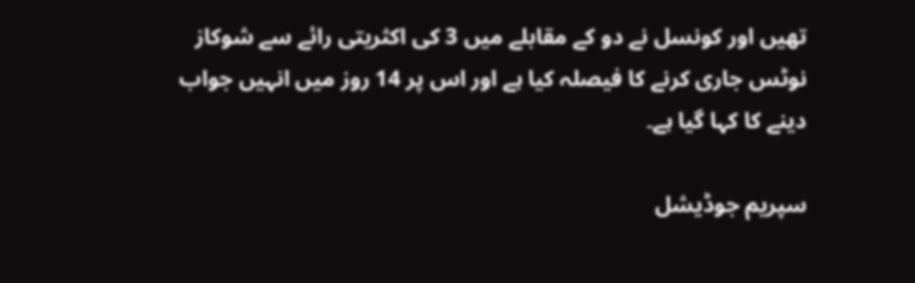تھیں اور کونسل نے دو کے مقابلے میں 3 کی اکثریتی رائے سے شوکاز نوٹس جاری کرنے کا فیصلہ کیا ہے اور اس پر 14 روز میں انہیں جواب دینے کا کہا گیا ہے۔

سپریم جوڈیشل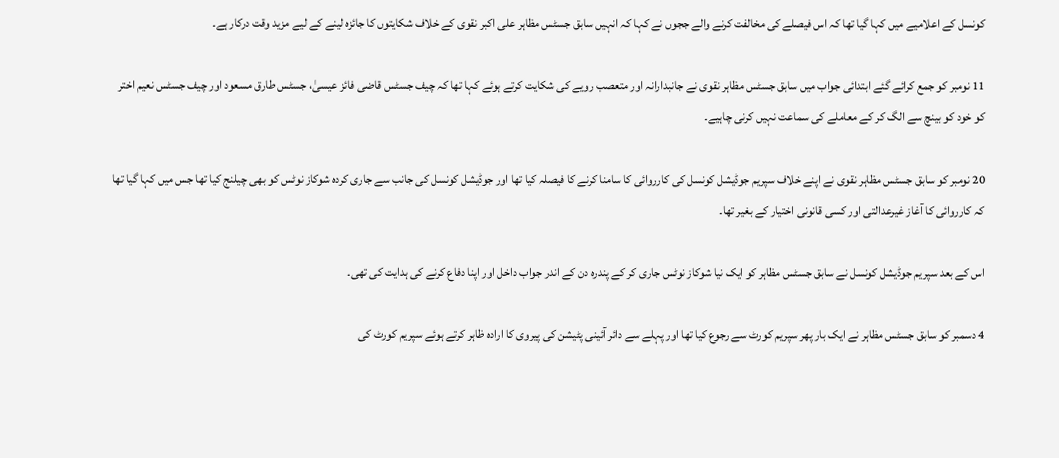کونسل کے اعلامیے میں کہا گیا تھا کہ اس فیصلے کی مخالفت کرنے والے ججوں نے کہا کہ انہیں سابق جسٹس مظاہر علی اکبر نقوی کے خلاف شکایتوں کا جائزہ لینے کے لیے مزید وقت درکار ہے۔

11 نومبر کو جمع کرائے گئے ابتدائی جواب میں سابق جسٹس مظاہر نقوی نے جانبدارانہ اور متعصب رویے کی شکایت کرتے ہوئے کہا تھا کہ چیف جسٹس قاضی فائز عیسیٰ، جسٹس طارق مسعود اور چیف جسٹس نعیم اختر کو خود کو بینچ سے الگ کر کے معاملے کی سماعت نہیں کرنی چاہیے۔

20 نومبر کو سابق جسٹس مظاہر نقوی نے اپنے خلاف سپریم جوڈیشل کونسل کی کارروائی کا سامنا کرنے کا فیصلہ کیا تھا اور جوڈیشل کونسل کی جانب سے جاری کردہ شوکاز نوٹس کو بھی چیلنج کیا تھا جس میں کہا گیا تھا کہ کارروائی کا آغاز غیرعدالتی اور کسی قانونی اختیار کے بغیر تھا۔

اس کے بعد سپریم جوڈیشل کونسل نے سابق جسٹس مظاہر کو ایک نیا شوکاز نوٹس جاری کر کے پندرہ دن کے اندر جواب داخل اور اپنا دفاع کرنے کی ہدایت کی تھی۔

4 دسمبر کو سابق جسٹس مظاہر نے ایک بار پھر سپریم کورٹ سے رجوع کیا تھا اور پہلے سے دائر آئینی پٹیشن کی پیروی کا ارادہ ظاہر کرتے ہوئے سپریم کورٹ کی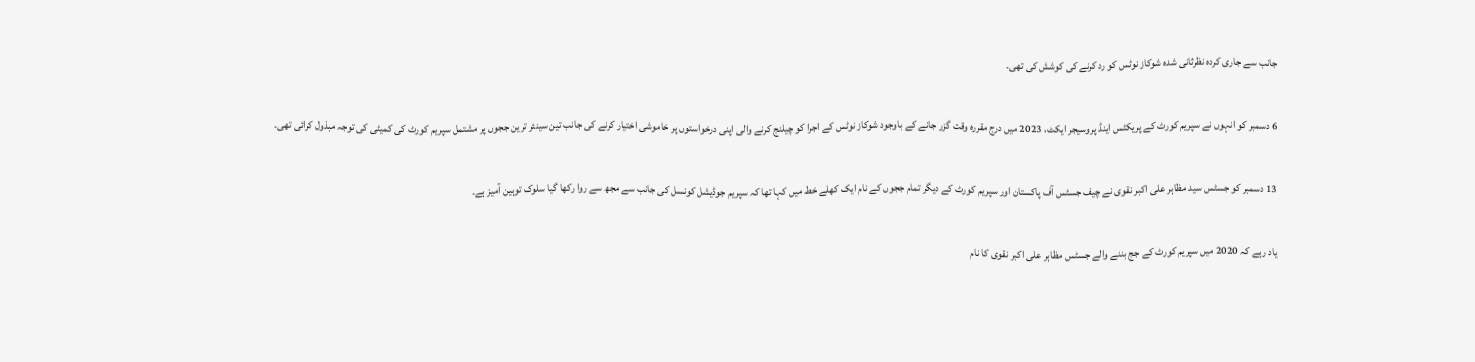جانب سے جاری کردہ نظرثانی شدہ شوکاز نوٹس کو رد کرنے کی کوشش کی تھی۔

6 دسمبر کو انہوں نے سپریم کورٹ کے پریکٹس اینڈ پروسیجر ایکٹ، 2023 میں درج مقررہ وقت گزر جانے کے باوجود شوکاز نوٹس کے اجرا کو چیلنج کرنے والی اپنی درخواستوں پر خاموشی اختیار کرنے کی جانب تین سینئر ترین ججوں پر مشتمل سپریم کورٹ کی کمیٹی کی توجہ مبذول کرائی تھی۔

13 دسمبر کو جسٹس سید مظاہر علی اکبر نقوی نے چیف جسٹس آف پاکستان اور سپریم کورٹ کے دیگر تمام ججوں کے نام ایک کھلے خط میں کہا تھا کہ سپریم جوڈیشل کونسل کی جانب سے مجھ سے روا رکھا گیا سلوک توہین آمیز ہے۔

یاد رہے کہ 2020 میں سپریم کورٹ کے جج بننے والے جسٹس مظاہر علی اکبر نقوی کا نام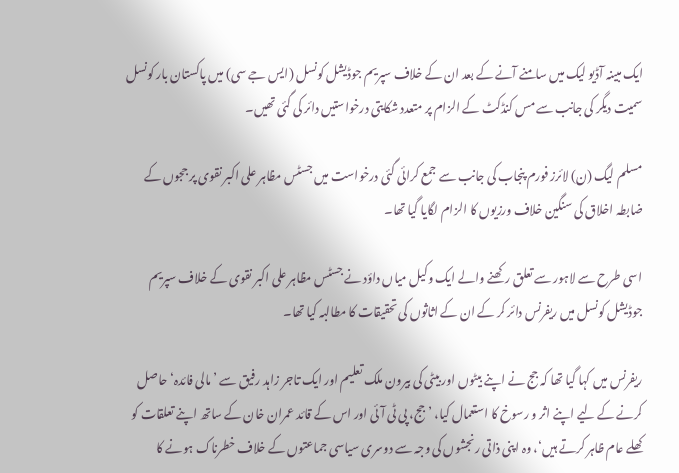ایک مبینہ آڈیو لیک میں سامنے آنے کے بعد ان کے خلاف سپریم جوڈیشل کونسل (ایس جے سی) میں پاکستان بار کونسل سمیت دیگر کی جانب سے مس کنڈکٹ کے الزام پر متعدد شکایتی درخواستیں دائر کی گئی تھیں۔

مسلم لیگ (ن) لائرز فورم پنجاب کی جانب سے جمع کرائی گئی درخواست میں جسٹس مظاہر علی اکبر نقوی پر ججوں کے ضابطہ اخلاق کی سنگین خلاف ورزیوں کا الزام لگایا گیا تھا۔

اسی طرح سے لاہور سے تعلق رکھنے والے ایک وکیل میاں داؤد نے جسٹس مظاہر علی اکبر نقوی کے خلاف سپریم جوڈیشل کونسل میں ریفرنس دائر کر کے ان کے اثاثوں کی تحقیقات کا مطالبہ کیا تھا۔

ریفرنس میں کہا گیا تھا کہ جج نے اپنے بیٹوں اور بیٹی کی بیرون ملک تعلیم اور ایک تاجر زاہد رفیق سے ’مالی فائدہ‘ حاصل کرنے کے لیے اپنے اثر و رسوخ کا استعمال کیا، ’جج، پی ٹی آئی اور اس کے قائد عمران خان کے ساتھ اپنے تعلقات کو کھلے عام ظاہر کرتے ہیں‘، وہ اپنی ذاتی رنجشوں کی وجہ سے دوسری سیاسی جماعتوں کے خلاف خطرناک ہونے کا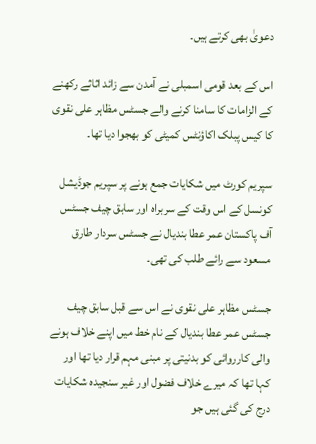دعویٰ بھی کرتے ہیں۔

اس کے بعد قومی اسمبلی نے آمدن سے زائد اثاثے رکھنے کے الزامات کا سامنا کرنے والے جسٹس مظاہر علی نقوی کا کیس پبلک اکاؤنٹس کمیٹی کو بھجوا دیا تھا۔

سپریم کورٹ میں شکایات جمع ہونے پر سپریم جوڈیشل کونسل کے اس وقت کے سربراہ اور سابق چیف جسٹس آف پاکستان عمر عطا بندیال نے جسٹس سردار طارق مسعود سے رائے طلب کی تھی۔

جسٹس مظاہر علی نقوی نے اس سے قبل سابق چیف جسٹس عمر عطا بندیال کے نام خط میں اپنے خلاف ہونے والی کارروائی کو بدنیتی پر مبنی مہم قرار دیا تھا اور کہا تھا کہ میرے خلاف فضول اور غیر سنجیدہ شکایات درج کی گئی ہیں جو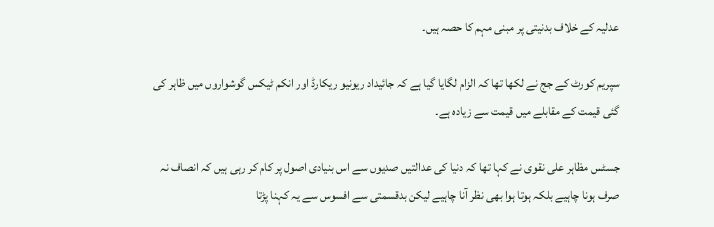عدلیہ کے خلاف بدنیتی پر مبنی مہم کا حصہ ہیں۔

سپریم کورٹ کے جج نے لکھا تھا کہ الزام لگایا گیا ہے کہ جائیداد ریونیو ریکارڈ اور انکم ٹیکس گوشواروں میں ظاہر کی گئی قیمت کے مقابلے میں قیمت سے زیادہ ہے۔

جسٹس مظاہر علی نقوی نے کہا تھا کہ دنیا کی عدالتیں صدیوں سے اس بنیادی اصول پر کام کر رہی ہیں کہ انصاف نہ صرف ہونا چاہیے بلکہ ہوتا ہوا بھی نظر آنا چاہیے لیکن بدقسمتی سے افسوس سے یہ کہنا پڑتا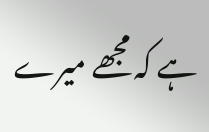ہے کہ مجھے میرے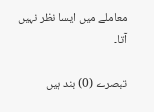معاملے میں ایسا نظر نہیں آتا۔

تبصرے (0) بند ہیں